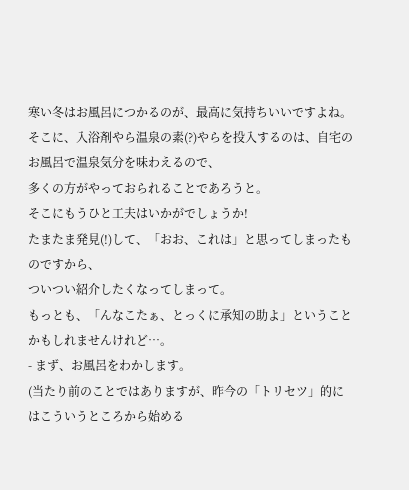寒い冬はお風呂につかるのが、最高に気持ちいいですよね。
そこに、入浴剤やら温泉の素(?)やらを投入するのは、自宅のお風呂で温泉気分を味わえるので、
多くの方がやっておられることであろうと。
そこにもうひと工夫はいかがでしょうか!
たまたま発見(!)して、「おお、これは」と思ってしまったものですから、
ついつい紹介したくなってしまって。
もっとも、「んなこたぁ、とっくに承知の助よ」ということかもしれませんけれど…。
- まず、お風呂をわかします。
(当たり前のことではありますが、昨今の「トリセツ」的にはこういうところから始める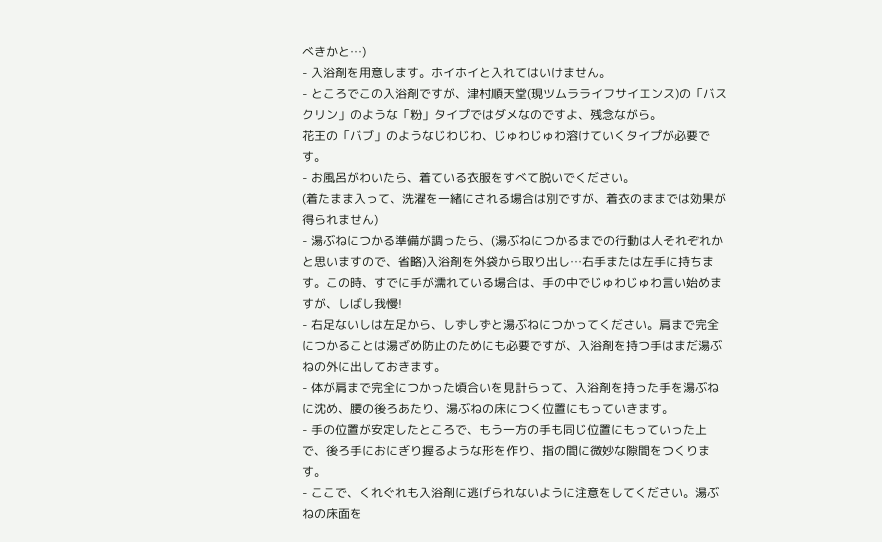べきかと…)
- 入浴剤を用意します。ホイホイと入れてはいけません。
- ところでこの入浴剤ですが、津村順天堂(現ツムラライフサイエンス)の「バスクリン」のような「粉」タイプではダメなのですよ、残念ながら。
花王の「バブ」のようなじわじわ、じゅわじゅわ溶けていくタイプが必要です。
- お風呂がわいたら、着ている衣服をすべて脱いでください。
(着たまま入って、洗濯を一緒にされる場合は別ですが、着衣のままでは効果が得られません)
- 湯ぶねにつかる準備が調ったら、(湯ぶねにつかるまでの行動は人それぞれかと思いますので、省略)入浴剤を外袋から取り出し…右手または左手に持ちます。この時、すでに手が濡れている場合は、手の中でじゅわじゅわ言い始めますが、しばし我慢!
- 右足ないしは左足から、しずしずと湯ぶねにつかってください。肩まで完全につかることは湯ざめ防止のためにも必要ですが、入浴剤を持つ手はまだ湯ぶねの外に出しておきます。
- 体が肩まで完全につかった頃合いを見計らって、入浴剤を持った手を湯ぶねに沈め、腰の後ろあたり、湯ぶねの床につく位置にもっていきます。
- 手の位置が安定したところで、もう一方の手も同じ位置にもっていった上で、後ろ手におにぎり握るような形を作り、指の間に微妙な隙間をつくります。
- ここで、くれぐれも入浴剤に逃げられないように注意をしてください。湯ぶねの床面を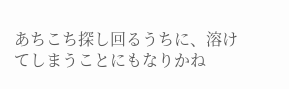あちこち探し回るうちに、溶けてしまうことにもなりかね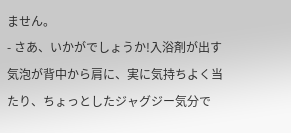ません。
- さあ、いかがでしょうか!入浴剤が出す気泡が背中から肩に、実に気持ちよく当たり、ちょっとしたジャグジー気分で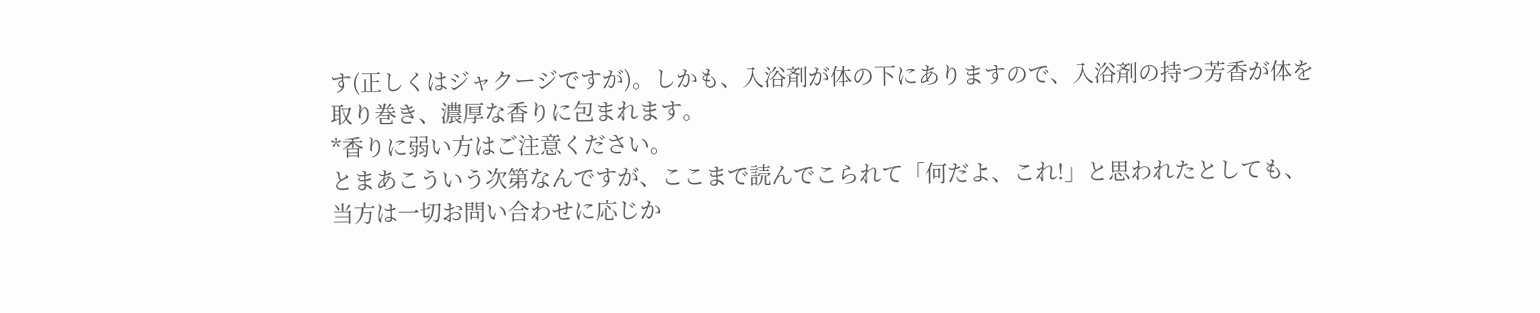す(正しくはジャクージですが)。しかも、入浴剤が体の下にありますので、入浴剤の持つ芳香が体を取り巻き、濃厚な香りに包まれます。
*香りに弱い方はご注意ください。
とまあこういう次第なんですが、ここまで読んでこられて「何だよ、これ!」と思われたとしても、
当方は一切お問い合わせに応じか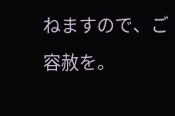ねますので、ご容赦を。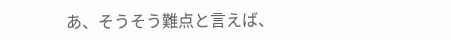あ、そうそう難点と言えば、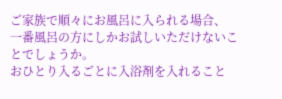ご家族で順々にお風呂に入られる場合、
一番風呂の方にしかお試しいただけないことでしょうか。
おひとり入るごとに入浴剤を入れること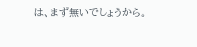は、まず無いでしょうから。